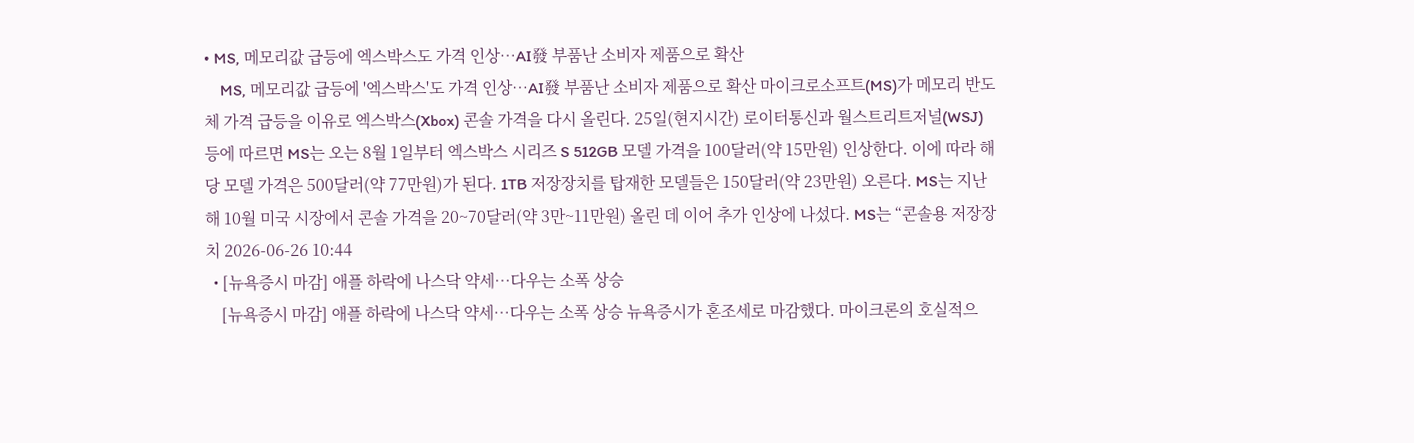• MS, 메모리값 급등에 엑스박스도 가격 인상…AI發 부품난 소비자 제품으로 확산
    MS, 메모리값 급등에 '엑스박스'도 가격 인상…AI發 부품난 소비자 제품으로 확산 마이크로소프트(MS)가 메모리 반도체 가격 급등을 이유로 엑스박스(Xbox) 콘솔 가격을 다시 올린다. 25일(현지시간) 로이터통신과 월스트리트저널(WSJ) 등에 따르면 MS는 오는 8월 1일부터 엑스박스 시리즈 S 512GB 모델 가격을 100달러(약 15만원) 인상한다. 이에 따라 해당 모델 가격은 500달러(약 77만원)가 된다. 1TB 저장장치를 탑재한 모델들은 150달러(약 23만원) 오른다. MS는 지난해 10월 미국 시장에서 콘솔 가격을 20~70달러(약 3만~11만원) 올린 데 이어 추가 인상에 나섰다. MS는 “콘솔용 저장장치 2026-06-26 10:44
  • [뉴욕증시 마감] 애플 하락에 나스닥 약세…다우는 소폭 상승
    [뉴욕증시 마감] 애플 하락에 나스닥 약세…다우는 소폭 상승 뉴욕증시가 혼조세로 마감했다. 마이크론의 호실적으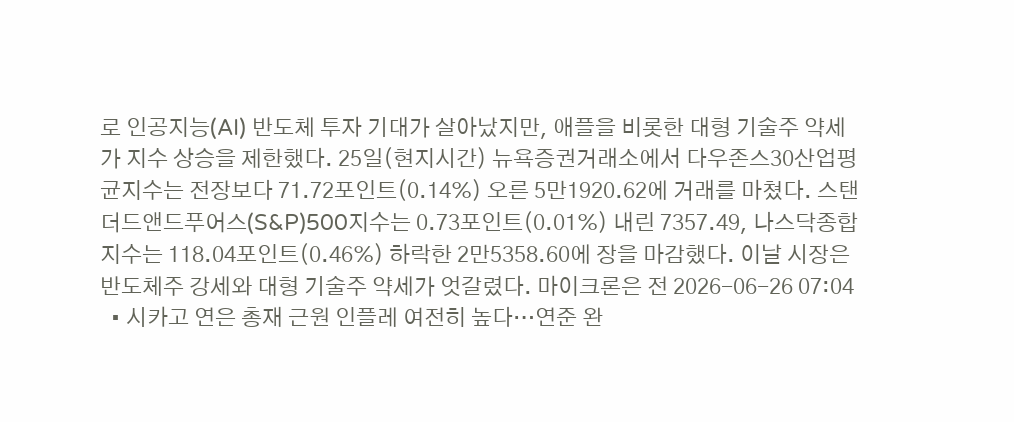로 인공지능(AI) 반도체 투자 기대가 살아났지만, 애플을 비롯한 대형 기술주 약세가 지수 상승을 제한했다. 25일(현지시간) 뉴욕증권거래소에서 다우존스30산업평균지수는 전장보다 71.72포인트(0.14%) 오른 5만1920.62에 거래를 마쳤다. 스탠더드앤드푸어스(S&P)500지수는 0.73포인트(0.01%) 내린 7357.49, 나스닥종합지수는 118.04포인트(0.46%) 하락한 2만5358.60에 장을 마감했다. 이날 시장은 반도체주 강세와 대형 기술주 약세가 엇갈렸다. 마이크론은 전 2026-06-26 07:04
  • 시카고 연은 총재 근원 인플레 여전히 높다…연준 완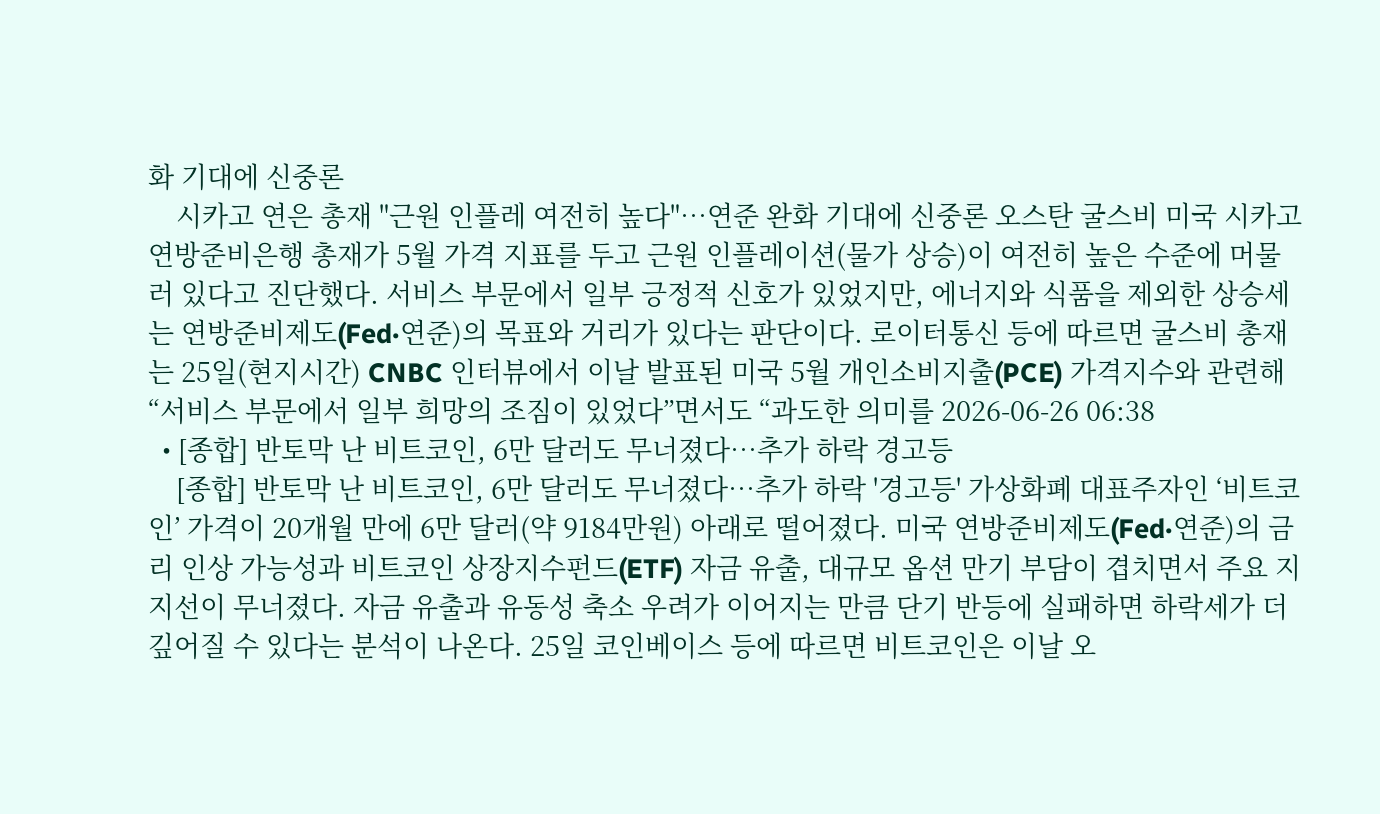화 기대에 신중론
    시카고 연은 총재 "근원 인플레 여전히 높다"…연준 완화 기대에 신중론 오스탄 굴스비 미국 시카고 연방준비은행 총재가 5월 가격 지표를 두고 근원 인플레이션(물가 상승)이 여전히 높은 수준에 머물러 있다고 진단했다. 서비스 부문에서 일부 긍정적 신호가 있었지만, 에너지와 식품을 제외한 상승세는 연방준비제도(Fed·연준)의 목표와 거리가 있다는 판단이다. 로이터통신 등에 따르면 굴스비 총재는 25일(현지시간) CNBC 인터뷰에서 이날 발표된 미국 5월 개인소비지출(PCE) 가격지수와 관련해 “서비스 부문에서 일부 희망의 조짐이 있었다”면서도 “과도한 의미를 2026-06-26 06:38
  • [종합] 반토막 난 비트코인, 6만 달러도 무너졌다…추가 하락 경고등
    [종합] 반토막 난 비트코인, 6만 달러도 무너졌다…추가 하락 '경고등' 가상화폐 대표주자인 ‘비트코인’ 가격이 20개월 만에 6만 달러(약 9184만원) 아래로 떨어졌다. 미국 연방준비제도(Fed·연준)의 금리 인상 가능성과 비트코인 상장지수펀드(ETF) 자금 유출, 대규모 옵션 만기 부담이 겹치면서 주요 지지선이 무너졌다. 자금 유출과 유동성 축소 우려가 이어지는 만큼 단기 반등에 실패하면 하락세가 더 깊어질 수 있다는 분석이 나온다. 25일 코인베이스 등에 따르면 비트코인은 이날 오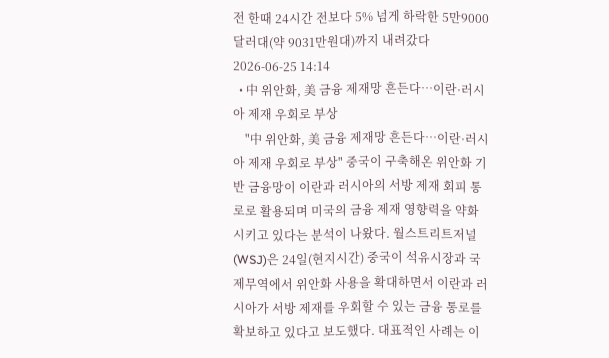전 한때 24시간 전보다 5% 넘게 하락한 5만9000달러대(약 9031만원대)까지 내려갔다 2026-06-25 14:14
  • 中 위안화, 美 금융 제재망 흔든다…이란·러시아 제재 우회로 부상
    "中 위안화, 美 금융 제재망 흔든다…이란·러시아 제재 우회로 부상" 중국이 구축해온 위안화 기반 금융망이 이란과 러시아의 서방 제재 회피 통로로 활용되며 미국의 금융 제재 영향력을 약화시키고 있다는 분석이 나왔다. 월스트리트저널(WSJ)은 24일(현지시간) 중국이 석유시장과 국제무역에서 위안화 사용을 확대하면서 이란과 러시아가 서방 제재를 우회할 수 있는 금융 통로를 확보하고 있다고 보도했다. 대표적인 사례는 이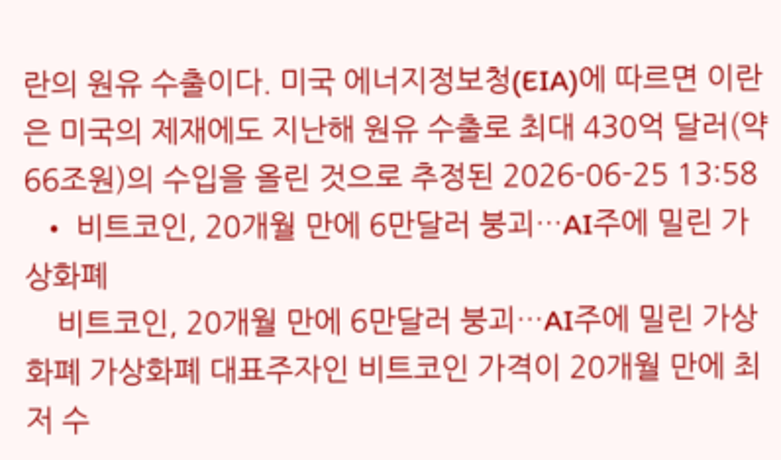란의 원유 수출이다. 미국 에너지정보청(EIA)에 따르면 이란은 미국의 제재에도 지난해 원유 수출로 최대 430억 달러(약 66조원)의 수입을 올린 것으로 추정된 2026-06-25 13:58
  • 비트코인, 20개월 만에 6만달러 붕괴…AI주에 밀린 가상화폐
    비트코인, 20개월 만에 6만달러 붕괴…AI주에 밀린 가상화폐 가상화폐 대표주자인 비트코인 가격이 20개월 만에 최저 수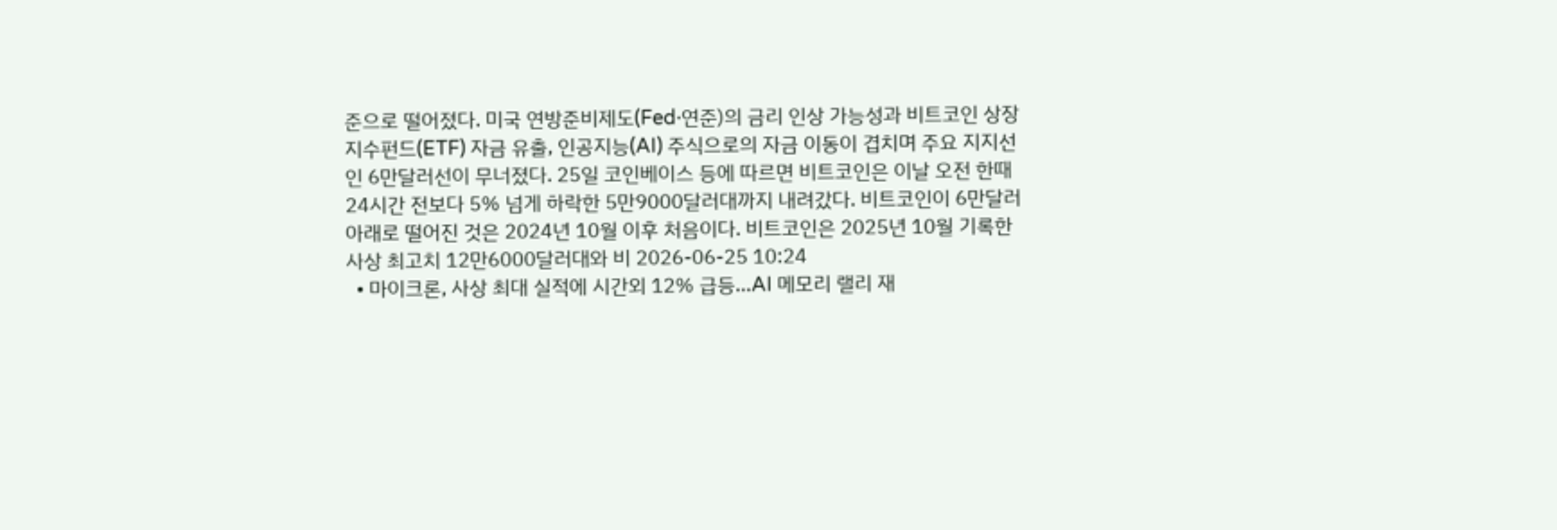준으로 떨어졌다. 미국 연방준비제도(Fed·연준)의 금리 인상 가능성과 비트코인 상장지수펀드(ETF) 자금 유출, 인공지능(AI) 주식으로의 자금 이동이 겹치며 주요 지지선인 6만달러선이 무너졌다. 25일 코인베이스 등에 따르면 비트코인은 이날 오전 한때 24시간 전보다 5% 넘게 하락한 5만9000달러대까지 내려갔다. 비트코인이 6만달러 아래로 떨어진 것은 2024년 10월 이후 처음이다. 비트코인은 2025년 10월 기록한 사상 최고치 12만6000달러대와 비 2026-06-25 10:24
  • 마이크론, 사상 최대 실적에 시간외 12% 급등…AI 메모리 랠리 재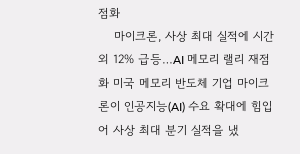점화
    마이크론, 사상 최대 실적에 시간외 12% 급등…AI 메모리 랠리 재점화 미국 메모리 반도체 기업 마이크론이 인공지능(AI) 수요 확대에 힘입어 사상 최대 분기 실적을 냈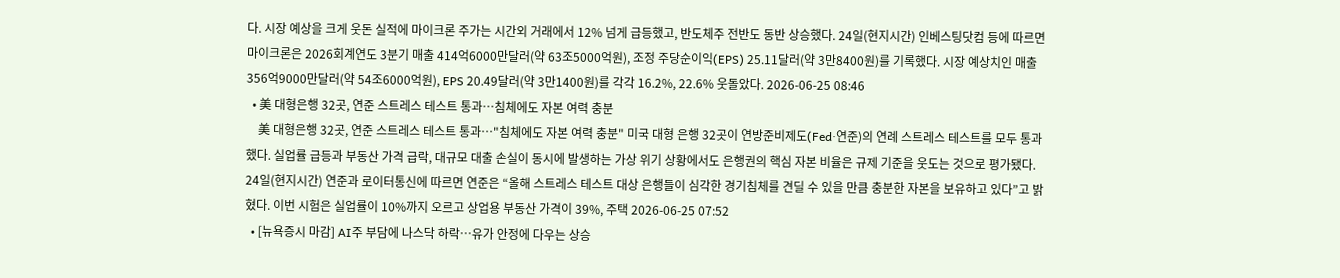다. 시장 예상을 크게 웃돈 실적에 마이크론 주가는 시간외 거래에서 12% 넘게 급등했고, 반도체주 전반도 동반 상승했다. 24일(현지시간) 인베스팅닷컴 등에 따르면 마이크론은 2026회계연도 3분기 매출 414억6000만달러(약 63조5000억원), 조정 주당순이익(EPS) 25.11달러(약 3만8400원)를 기록했다. 시장 예상치인 매출 356억9000만달러(약 54조6000억원), EPS 20.49달러(약 3만1400원)를 각각 16.2%, 22.6% 웃돌았다. 2026-06-25 08:46
  • 美 대형은행 32곳, 연준 스트레스 테스트 통과…침체에도 자본 여력 충분
    美 대형은행 32곳, 연준 스트레스 테스트 통과…"침체에도 자본 여력 충분" 미국 대형 은행 32곳이 연방준비제도(Fed·연준)의 연례 스트레스 테스트를 모두 통과했다. 실업률 급등과 부동산 가격 급락, 대규모 대출 손실이 동시에 발생하는 가상 위기 상황에서도 은행권의 핵심 자본 비율은 규제 기준을 웃도는 것으로 평가됐다. 24일(현지시간) 연준과 로이터통신에 따르면 연준은 “올해 스트레스 테스트 대상 은행들이 심각한 경기침체를 견딜 수 있을 만큼 충분한 자본을 보유하고 있다”고 밝혔다. 이번 시험은 실업률이 10%까지 오르고 상업용 부동산 가격이 39%, 주택 2026-06-25 07:52
  • [뉴욕증시 마감] AI주 부담에 나스닥 하락…유가 안정에 다우는 상승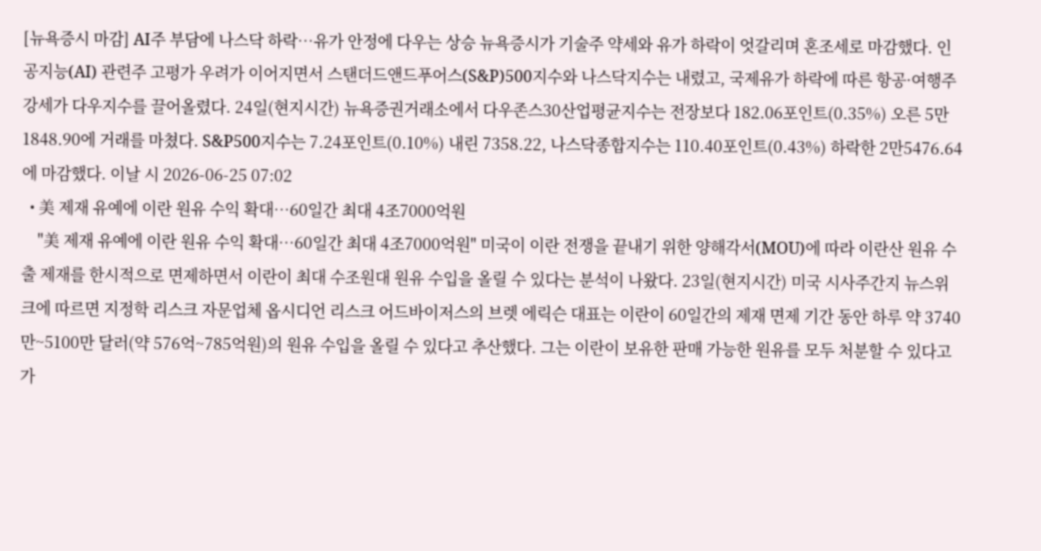[뉴욕증시 마감] AI주 부담에 나스닥 하락…유가 안정에 다우는 상승 뉴욕증시가 기술주 약세와 유가 하락이 엇갈리며 혼조세로 마감했다. 인공지능(AI) 관련주 고평가 우려가 이어지면서 스탠더드앤드푸어스(S&P)500지수와 나스닥지수는 내렸고, 국제유가 하락에 따른 항공·여행주 강세가 다우지수를 끌어올렸다. 24일(현지시간) 뉴욕증권거래소에서 다우존스30산업평균지수는 전장보다 182.06포인트(0.35%) 오른 5만1848.90에 거래를 마쳤다. S&P500지수는 7.24포인트(0.10%) 내린 7358.22, 나스닥종합지수는 110.40포인트(0.43%) 하락한 2만5476.64에 마감했다. 이날 시 2026-06-25 07:02
  • 美 제재 유예에 이란 원유 수익 확대…60일간 최대 4조7000억원
    "美 제재 유예에 이란 원유 수익 확대…60일간 최대 4조7000억원" 미국이 이란 전쟁을 끝내기 위한 양해각서(MOU)에 따라 이란산 원유 수출 제재를 한시적으로 면제하면서 이란이 최대 수조원대 원유 수입을 올릴 수 있다는 분석이 나왔다. 23일(현지시간) 미국 시사주간지 뉴스위크에 따르면 지정학 리스크 자문업체 옵시디언 리스크 어드바이저스의 브렛 에릭슨 대표는 이란이 60일간의 제재 면제 기간 동안 하루 약 3740만~5100만 달러(약 576억~785억원)의 원유 수입을 올릴 수 있다고 추산했다. 그는 이란이 보유한 판매 가능한 원유를 모두 처분할 수 있다고 가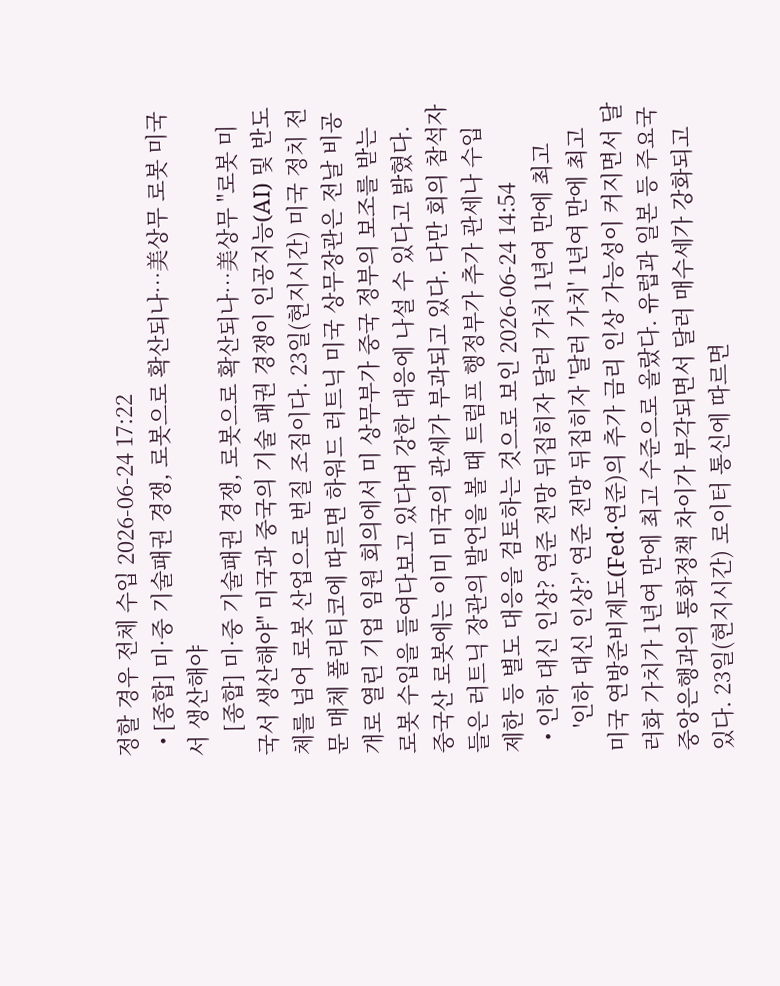정할 경우 전체 수입 2026-06-24 17:22
  • [종합] 미·중 기술패권 경쟁, 로봇으로 확산되나…美상무 로봇 미국서 생산해야
    [종합] 미·중 기술패권 경쟁, 로봇으로 확산되나…美상무 "로봇 미국서 생산해야" 미국과 중국의 기술 패권 경쟁이 인공지능(AI) 및 반도체를 넘어 로봇 산업으로 번질 조짐이다. 23일(현지시간) 미국 정치 전문 매체 폴리티코에 따르면 하워드 러트닉 미국 상무장관은 전날 비공개로 열린 기업 임원 회의에서 미 상무부가 중국 정부의 보조를 받는 로봇 수입을 들여다보고 있다며 강한 대응에 나설 수 있다고 밝혔다. 중국산 로봇에는 이미 미국의 관세가 부과되고 있다. 다만 회의 참석자들은 러트닉 장관의 발언을 볼 때 트럼프 행정부가 추가 관세나 수입 제한 등 별도 대응을 검토하는 것으로 보인 2026-06-24 14:54
  • 인하 대신 인상? 연준 전망 뒤집히자 달러 가치 1년여 만에 최고
    '인하 대신 인상?' 연준 전망 뒤집히자 '달러 가치' 1년여 만에 최고 미국 연방준비제도(Fed·연준)의 추가 금리 인상 가능성이 커지면서 달러화 가치가 1년여 만에 최고 수준으로 올랐다. 유럽과 일본 등 주요국 중앙은행과의 통화정책 차이가 부각되면서 달러 매수세가 강화되고 있다. 23일(현지시간) 로이터 통신에 따르면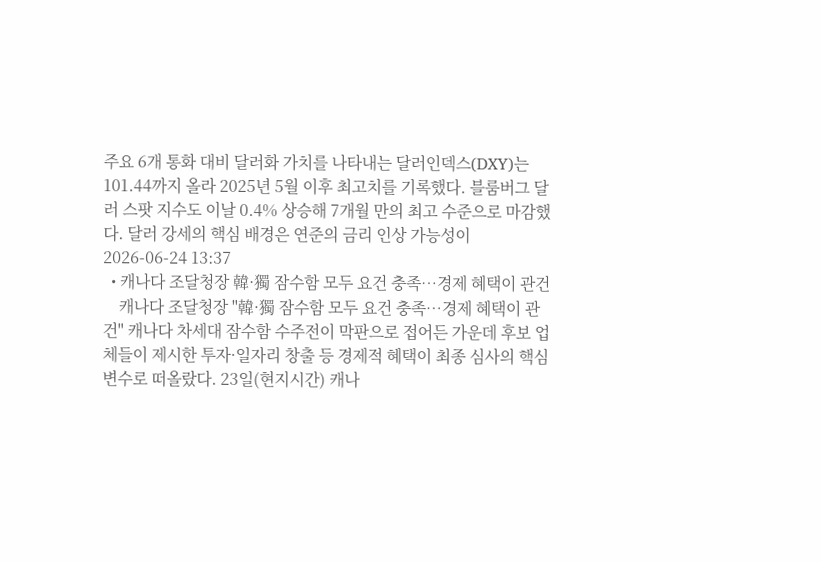주요 6개 통화 대비 달러화 가치를 나타내는 달러인덱스(DXY)는 101.44까지 올라 2025년 5월 이후 최고치를 기록했다. 블룸버그 달러 스팟 지수도 이날 0.4% 상승해 7개월 만의 최고 수준으로 마감했다. 달러 강세의 핵심 배경은 연준의 금리 인상 가능성이 2026-06-24 13:37
  • 캐나다 조달청장 韓·獨 잠수함 모두 요건 충족…경제 혜택이 관건
    캐나다 조달청장 "韓·獨 잠수함 모두 요건 충족…경제 혜택이 관건" 캐나다 차세대 잠수함 수주전이 막판으로 접어든 가운데 후보 업체들이 제시한 투자·일자리 창출 등 경제적 혜택이 최종 심사의 핵심 변수로 떠올랐다. 23일(현지시간) 캐나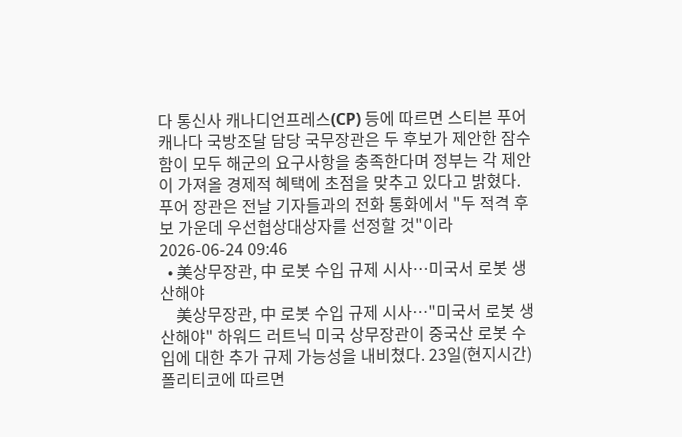다 통신사 캐나디언프레스(CP) 등에 따르면 스티븐 푸어 캐나다 국방조달 담당 국무장관은 두 후보가 제안한 잠수함이 모두 해군의 요구사항을 충족한다며 정부는 각 제안이 가져올 경제적 혜택에 초점을 맞추고 있다고 밝혔다. 푸어 장관은 전날 기자들과의 전화 통화에서 "두 적격 후보 가운데 우선협상대상자를 선정할 것"이라 2026-06-24 09:46
  • 美상무장관, 中 로봇 수입 규제 시사…미국서 로봇 생산해야
    美상무장관, 中 로봇 수입 규제 시사…"미국서 로봇 생산해야" 하워드 러트닉 미국 상무장관이 중국산 로봇 수입에 대한 추가 규제 가능성을 내비쳤다. 23일(현지시간) 폴리티코에 따르면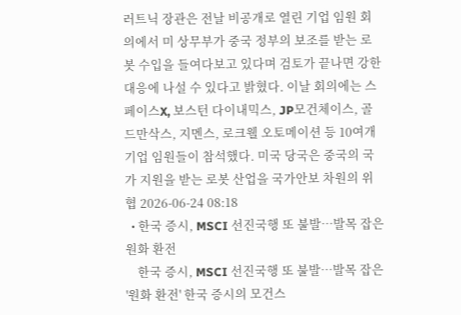러트닉 장관은 전날 비공개로 열린 기업 임원 회의에서 미 상무부가 중국 정부의 보조를 받는 로봇 수입을 들여다보고 있다며 검토가 끝나면 강한 대응에 나설 수 있다고 밝혔다. 이날 회의에는 스페이스X, 보스턴 다이내믹스, JP모건체이스, 골드만삭스, 지멘스, 로크웰 오토메이션 등 10여개 기업 임원들이 참석했다. 미국 당국은 중국의 국가 지원을 받는 로봇 산업을 국가안보 차원의 위협 2026-06-24 08:18
  • 한국 증시, MSCI 선진국행 또 불발…발목 잡은 원화 환전
    한국 증시, MSCI 선진국행 또 불발…발목 잡은 '원화 환전' 한국 증시의 모건스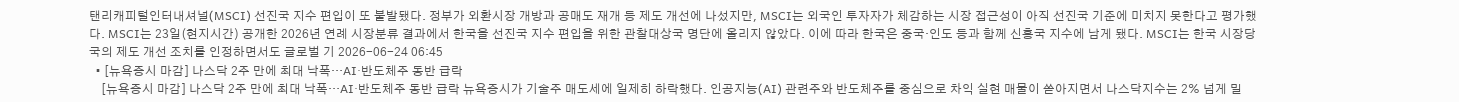탠리캐피털인터내셔널(MSCI) 선진국 지수 편입이 또 불발됐다. 정부가 외환시장 개방과 공매도 재개 등 제도 개선에 나섰지만, MSCI는 외국인 투자자가 체감하는 시장 접근성이 아직 선진국 기준에 미치지 못한다고 평가했다. MSCI는 23일(현지시간) 공개한 2026년 연례 시장분류 결과에서 한국을 선진국 지수 편입을 위한 관찰대상국 명단에 올리지 않았다. 이에 따라 한국은 중국·인도 등과 함께 신흥국 지수에 남게 됐다. MSCI는 한국 시장당국의 제도 개선 조치를 인정하면서도 글로벌 기 2026-06-24 06:45
  • [뉴욕증시 마감] 나스닥 2주 만에 최대 낙폭…AI·반도체주 동반 급락
    [뉴욕증시 마감] 나스닥 2주 만에 최대 낙폭…AI·반도체주 동반 급락 뉴욕증시가 기술주 매도세에 일제히 하락했다. 인공지능(AI) 관련주와 반도체주를 중심으로 차익 실현 매물이 쏟아지면서 나스닥지수는 2% 넘게 밀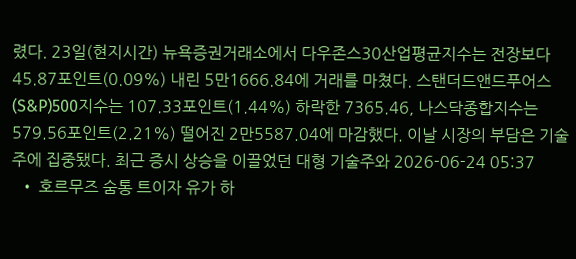렸다. 23일(현지시간) 뉴욕증권거래소에서 다우존스30산업평균지수는 전장보다 45.87포인트(0.09%) 내린 5만1666.84에 거래를 마쳤다. 스탠더드앤드푸어스(S&P)500지수는 107.33포인트(1.44%) 하락한 7365.46, 나스닥종합지수는 579.56포인트(2.21%) 떨어진 2만5587.04에 마감했다. 이날 시장의 부담은 기술주에 집중됐다. 최근 증시 상승을 이끌었던 대형 기술주와 2026-06-24 05:37
  • 호르무즈 숨통 트이자 유가 하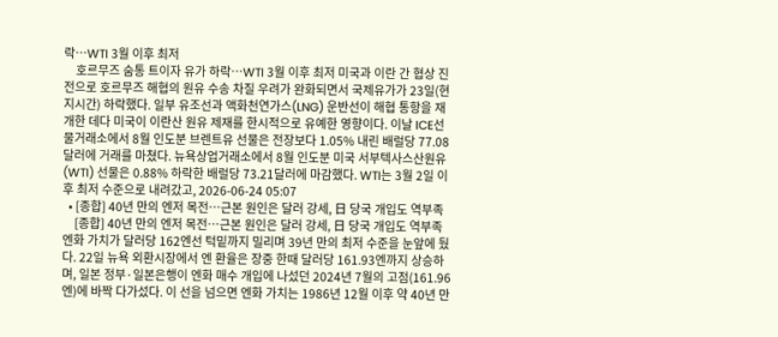락…WTI 3월 이후 최저
    호르무즈 숨통 트이자 유가 하락…WTI 3월 이후 최저 미국과 이란 간 협상 진전으로 호르무즈 해협의 원유 수송 차질 우려가 완화되면서 국제유가가 23일(현지시간) 하락했다. 일부 유조선과 액화천연가스(LNG) 운반선이 해협 통항을 재개한 데다 미국이 이란산 원유 제재를 한시적으로 유예한 영향이다. 이날 ICE선물거래소에서 8월 인도분 브렌트유 선물은 전장보다 1.05% 내린 배럴당 77.08달러에 거래를 마쳤다. 뉴욕상업거래소에서 8월 인도분 미국 서부텍사스산원유(WTI) 선물은 0.88% 하락한 배럴당 73.21달러에 마감했다. WTI는 3월 2일 이후 최저 수준으로 내려갔고, 2026-06-24 05:07
  • [종합] 40년 만의 엔저 목전…근본 원인은 달러 강세, 日 당국 개입도 역부족
    [종합] 40년 만의 엔저 목전…근본 원인은 달러 강세, 日 당국 개입도 역부족 엔화 가치가 달러당 162엔선 턱밑까지 밀리며 39년 만의 최저 수준을 눈앞에 뒀다. 22일 뉴욕 외환시장에서 엔 환율은 장중 한때 달러당 161.93엔까지 상승하며, 일본 정부·일본은행이 엔화 매수 개입에 나섰던 2024년 7월의 고점(161.96엔)에 바짝 다가섰다. 이 선을 넘으면 엔화 가치는 1986년 12월 이후 약 40년 만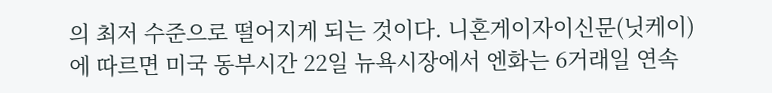의 최저 수준으로 떨어지게 되는 것이다. 니혼게이자이신문(닛케이)에 따르면 미국 동부시간 22일 뉴욕시장에서 엔화는 6거래일 연속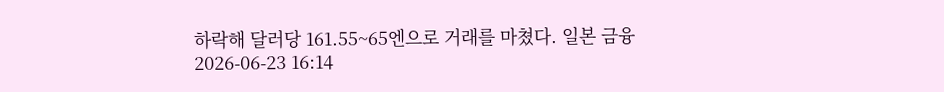하락해 달러당 161.55~65엔으로 거래를 마쳤다. 일본 금융 2026-06-23 16:14